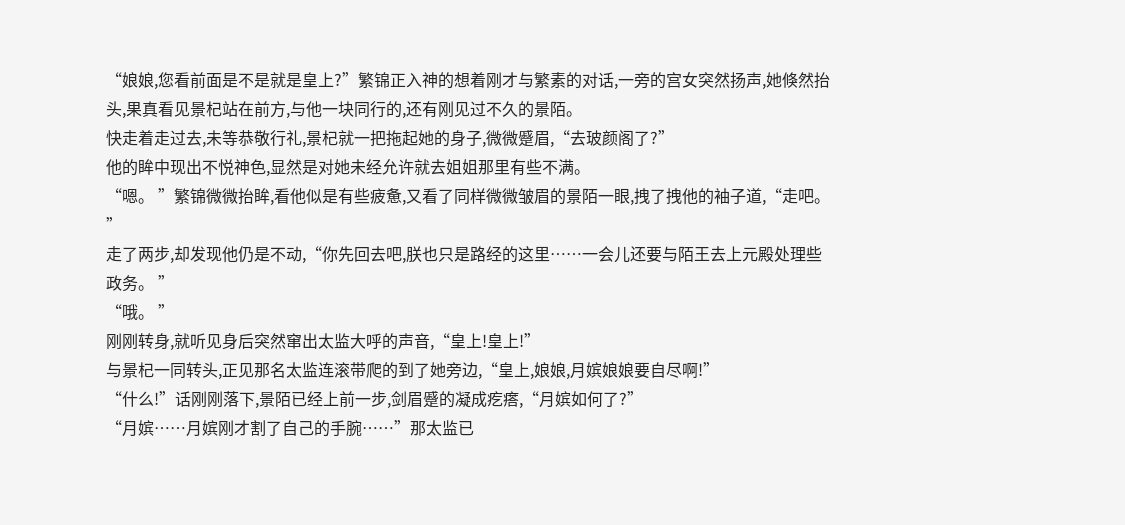“娘娘,您看前面是不是就是皇上?”繁锦正入神的想着刚才与繁素的对话,一旁的宫女突然扬声,她倏然抬头,果真看见景杞站在前方,与他一块同行的,还有刚见过不久的景陌。
快走着走过去,未等恭敬行礼,景杞就一把拖起她的身子,微微蹙眉,“去玻颜阁了?”
他的眸中现出不悦神色,显然是对她未经允许就去姐姐那里有些不满。
“嗯。 ”繁锦微微抬眸,看他似是有些疲惫,又看了同样微微皱眉的景陌一眼,拽了拽他的袖子道,“走吧。 ”
走了两步,却发现他仍是不动,“你先回去吧,朕也只是路经的这里……一会儿还要与陌王去上元殿处理些政务。 ”
“哦。 ”
刚刚转身,就听见身后突然窜出太监大呼的声音,“皇上!皇上!”
与景杞一同转头,正见那名太监连滚带爬的到了她旁边,“皇上,娘娘,月嫔娘娘要自尽啊!”
“什么!”话刚刚落下,景陌已经上前一步,剑眉蹙的凝成疙瘩,“月嫔如何了?”
“月嫔……月嫔刚才割了自己的手腕……”那太监已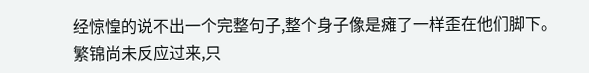经惊惶的说不出一个完整句子,整个身子像是瘫了一样歪在他们脚下。
繁锦尚未反应过来,只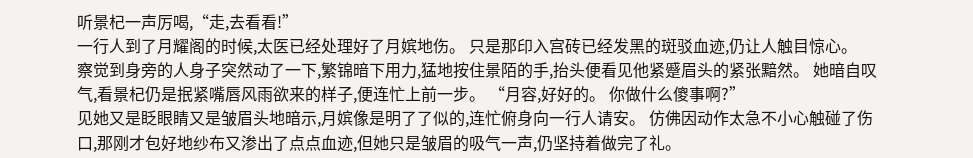听景杞一声厉喝,“走,去看看!”
一行人到了月耀阁的时候,太医已经处理好了月嫔地伤。 只是那印入宫砖已经发黑的斑驳血迹,仍让人触目惊心。
察觉到身旁的人身子突然动了一下,繁锦暗下用力,猛地按住景陌的手,抬头便看见他紧蹙眉头的紧张黯然。 她暗自叹气,看景杞仍是抿紧嘴唇风雨欲来的样子,便连忙上前一步。 “月容,好好的。 你做什么傻事啊?”
见她又是眨眼睛又是皱眉头地暗示,月嫔像是明了了似的,连忙俯身向一行人请安。 仿佛因动作太急不小心触碰了伤口,那刚才包好地纱布又渗出了点点血迹,但她只是皱眉的吸气一声,仍坚持着做完了礼。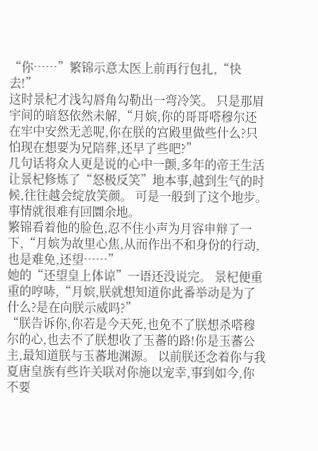“你……”繁锦示意太医上前再行包扎,“快去!”
这时景杞才浅勾唇角勾勒出一弯冷笑。 只是那眉宇间的暗怒依然未解,“月嫔,你的哥哥嗒穆尔还在牢中安然无恙呢,你在朕的宫殿里做些什么?只怕现在想要为兄陪葬,还早了些吧?”
几句话将众人更是说的心中一颤,多年的帝王生活让景杞修炼了“怒极反笑”地本事,越到生气的时候,往往越会绽放笑颜。 可是一般到了这个地步。 事情就很难有回圜余地。
繁锦看着他的脸色,忍不住小声为月容申辩了一下,“月嫔为故里心焦,从而作出不和身份的行动,也是难免,还望……”
她的“还望皇上体谅”一语还没说完。 景杞便重重的哼哧,“月嫔,朕就想知道你此番举动是为了什么?是在向朕示威吗?”
“朕告诉你,你若是今天死,也免不了朕想杀嗒穆尔的心,也去不了朕想收了玉蕃的路!你是玉蕃公主,最知道朕与玉蕃地渊源。 以前朕还念着你与我夏唐皇族有些许关联对你施以宠幸,事到如今,你不要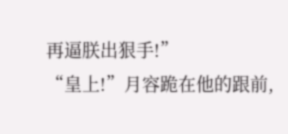再逼朕出狠手!”
“皇上!”月容跪在他的跟前,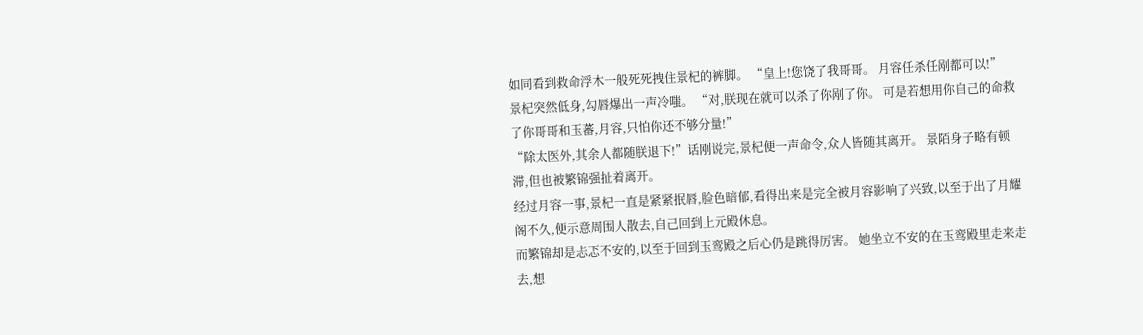如同看到救命浮木一般死死拽住景杞的裤脚。 “皇上!您饶了我哥哥。 月容任杀任剐都可以!”
景杞突然低身,勾唇爆出一声冷嗤。 “对,朕现在就可以杀了你剐了你。 可是若想用你自己的命救了你哥哥和玉蕃,月容,只怕你还不够分量!”
“除太医外,其余人都随朕退下!”话刚说完,景杞便一声命令,众人皆随其离开。 景陌身子略有顿滞,但也被繁锦强扯着离开。
经过月容一事,景杞一直是紧紧抿唇,脸色暗郁,看得出来是完全被月容影响了兴致,以至于出了月耀阁不久,便示意周围人散去,自己回到上元殿休息。
而繁锦却是忐忑不安的,以至于回到玉鸾殿之后心仍是跳得厉害。 她坐立不安的在玉鸾殿里走来走去,想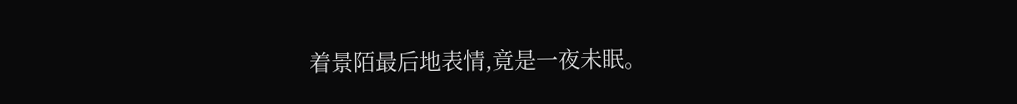着景陌最后地表情,竟是一夜未眠。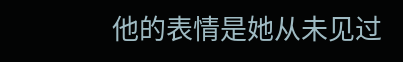他的表情是她从未见过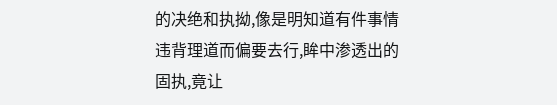的决绝和执拗,像是明知道有件事情违背理道而偏要去行,眸中渗透出的固执,竟让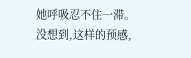她呼吸忍不住一滞。
没想到,这样的预感,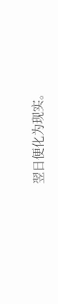翌日便化为现实。